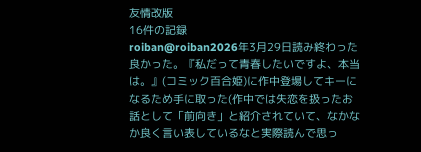友情改版
16件の記録
roiban@roiban2026年3月29日読み終わった良かった。『私だって青春したいですよ、本当は。』(コミック百合姫)に作中登場してキーになるため手に取った(作中では失恋を扱ったお話として「前向き」と紹介されていて、なかなか良く言い表しているなと実際読んで思っ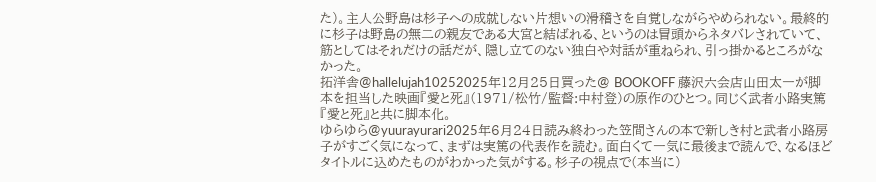た)。主人公野島は杉子への成就しない片想いの滑稽さを自覚しながらやめられない。最終的に杉子は野島の無二の親友である大宮と結ばれる、というのは冒頭からネタバレされていて、筋としてはそれだけの話だが、隠し立てのない独白や対話が重ねられ、引っ掛かるところがなかった。
拓洋舎@hallelujah10252025年12月25日買った@ BOOKOFF 藤沢六会店山田太一が脚本を担当した映画『愛と死』(1971/松竹/監督:中村登)の原作のひとつ。同じく武者小路実篤『愛と死』と共に脚本化。
ゆらゆら@yuurayurari2025年6月24日読み終わった笠間さんの本で新しき村と武者小路房子がすごく気になって、まずは実篤の代表作を読む。面白くて一気に最後まで読んで、なるほどタイトルに込めたものがわかった気がする。杉子の視点で(本当に)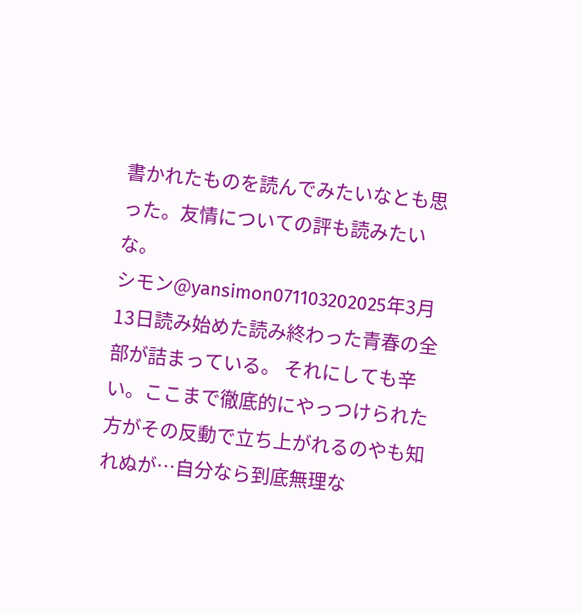書かれたものを読んでみたいなとも思った。友情についての評も読みたいな。
シモン@yansimon071103202025年3月13日読み始めた読み終わった青春の全部が詰まっている。 それにしても辛い。ここまで徹底的にやっつけられた方がその反動で立ち上がれるのやも知れぬが…自分なら到底無理な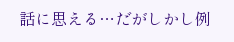話に思える…だがしかし例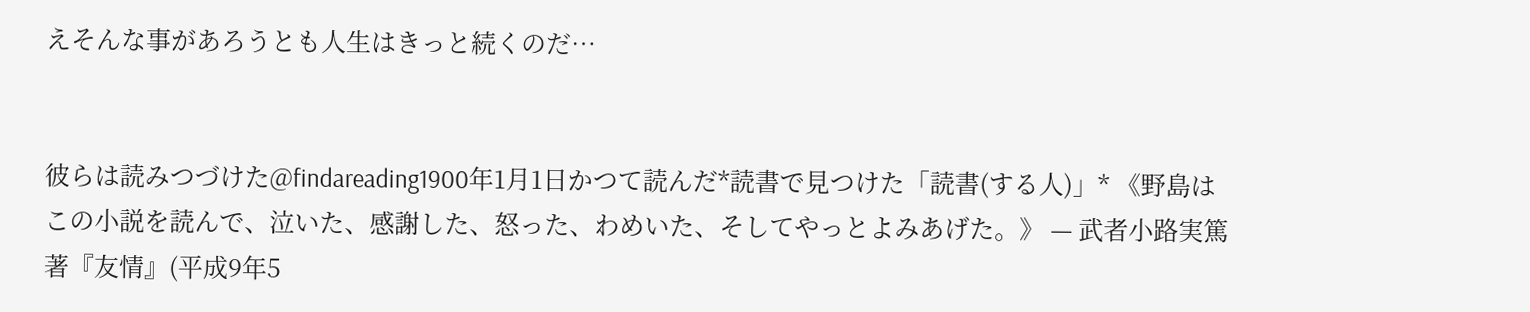えそんな事があろうとも人生はきっと続くのだ…


彼らは読みつづけた@findareading1900年1月1日かつて読んだ*読書で見つけた「読書(する人)」* 《野島はこの小説を読んで、泣いた、感謝した、怒った、わめいた、そしてやっとよみあげた。》 — 武者小路実篤著『友情』(平成9年5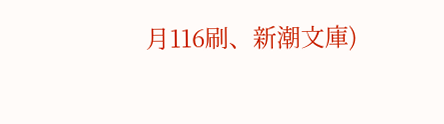月116刷、新潮文庫)